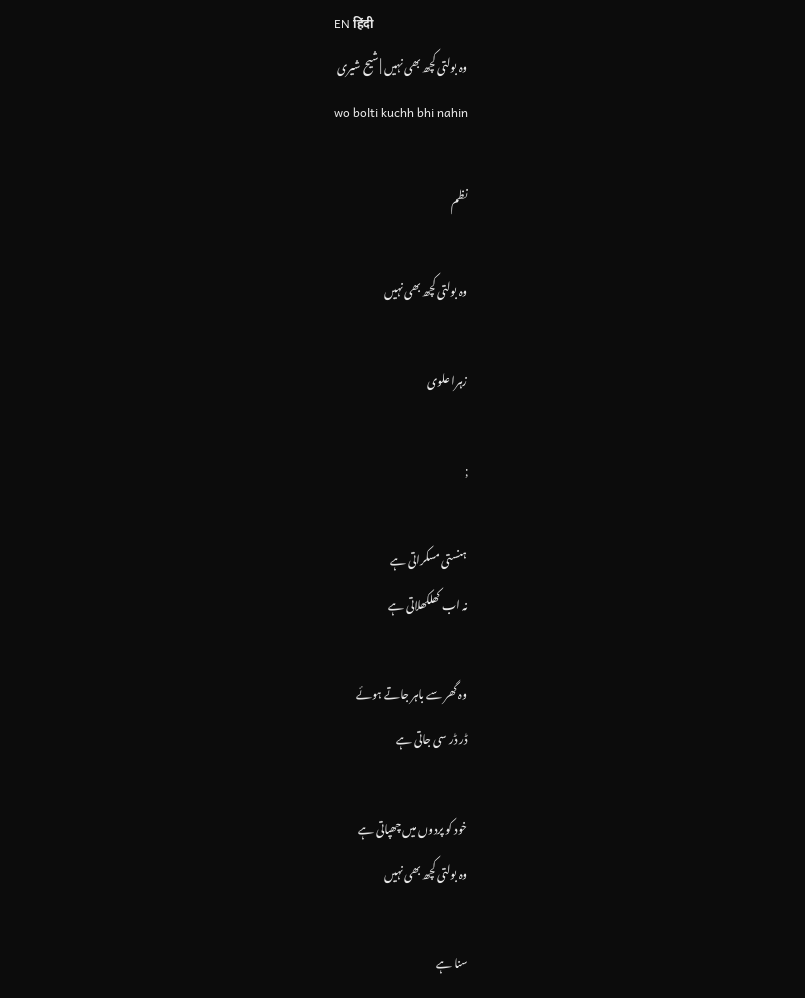EN हिंदी
وہ بولتی کچھ بھی نہیں | شیح شیری
wo bolti kuchh bhi nahin

نظم

وہ بولتی کچھ بھی نہیں

زہرا علوی

;

ہنستی مسکراتی ہے
نہ اب کھلکھلاتی ہے

وہ گھر سے باہر جاتے ہوئے
ڈر ڈر سی جاتی ہے

خود کو پردوں میں چھپاتی ہے
وہ بولتی کچھ بھی نہیں

سنا ہے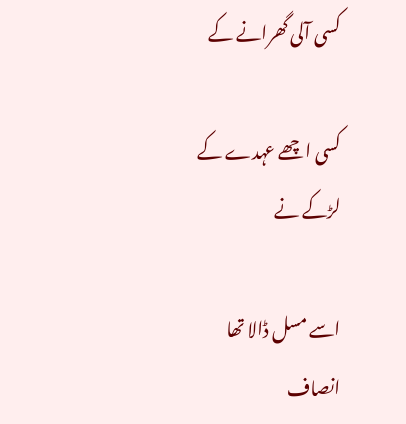کسی آلی گھرانے کے

کسی اچھے عہدے کے
لڑکے نے

اسے مسل ڈالا تھا
انصاف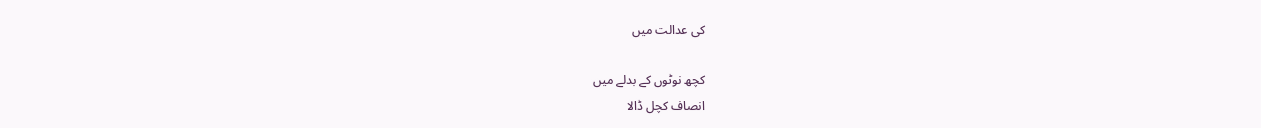کی عدالت میں

کچھ نوٹوں کے بدلے میں
انصاف کچل ڈالا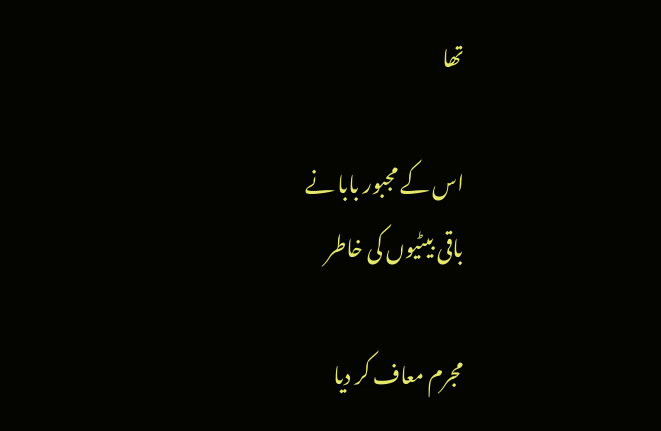تھا

اس کے مجبور بابا نے
باقی بیٹیوں کی خاطر

مجرم معاف کر دیا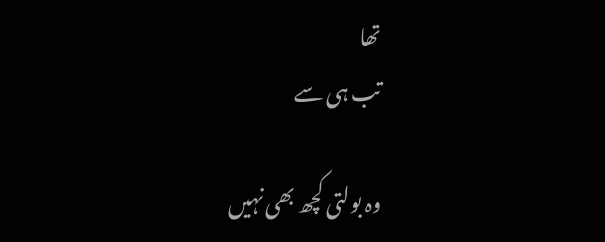تھا
تب ہی سے

وہ بولتی کچھ بھی نہیں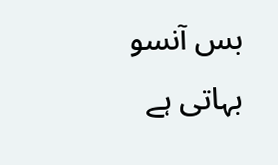بس آنسو بہاتی ہے